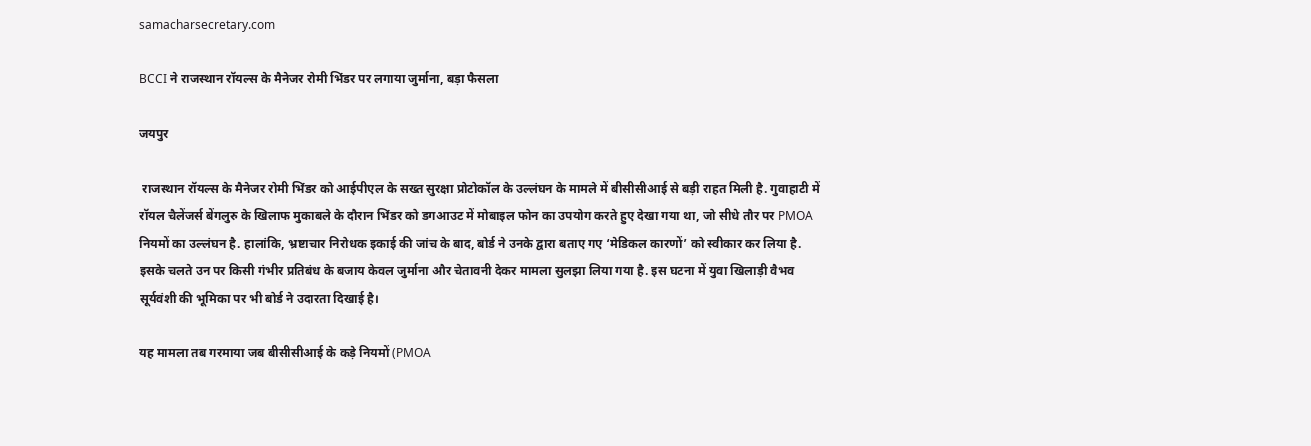samacharsecretary.com

BCCI ने राजस्थान रॉयल्स के मैनेजर रोमी भिंडर पर लगाया जुर्माना, बड़ा फैसला

जयपुर

 राजस्थान रॉयल्स के मैनेजर रोमी भिंडर को आईपीएल के सख्त सुरक्षा प्रोटोकॉल के उल्लंघन के मामले में बीसीसीआई से बड़ी राहत मिली है. गुवाहाटी में रॉयल चैलेंजर्स बेंगलुरु के खिलाफ मुकाबले के दौरान भिंडर को डगआउट में मोबाइल फोन का उपयोग करते हुए देखा गया था, जो सीधे तौर पर PMOA नियमों का उल्लंघन है. हालांकि, भ्रष्टाचार निरोधक इकाई की जांच के बाद, बोर्ड ने उनके द्वारा बताए गए ‘मेडिकल कारणों’ को स्वीकार कर लिया है. इसके चलते उन पर किसी गंभीर प्रतिबंध के बजाय केवल जुर्माना और चेतावनी देकर मामला सुलझा लिया गया है. इस घटना में युवा खिलाड़ी वैभव सूर्यवंशी की भूमिका पर भी बोर्ड ने उदारता दिखाई है।

यह मामला तब गरमाया जब बीसीसीआई के कड़े नियमों (PMOA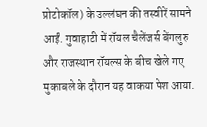प्रोटोकॉल) के उल्लंघन की तस्वीरें सामने आईं. गुवाहाटी में रॉयल चैलेंजर्स बेंगलुरु और राजस्थान रॉयल्स के बीच खेले गए मुकाबले के दौरान यह वाकया पेश आया.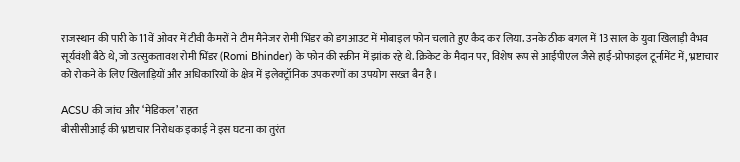राजस्थान की पारी के 11वें ओवर में टीवी कैमरों ने टीम मैनेजर रोमी भिंडर को डगआउट में मोबाइल फोन चलाते हुए कैद कर लिया. उनके ठीक बगल में 13 साल के युवा खिलाड़ी वैभव सूर्यवंशी बैठे थे, जो उत्सुकतावश रोमी भिंडर (Romi Bhinder) के फोन की स्क्रीन में झांक रहे थे. क्रिकेट के मैदान पर, विशेष रूप से आईपीएल जैसे हाई-प्रोफाइल टूर्नामेंट में, भ्रष्टाचार को रोकने के लिए खिलाड़ियों और अधिकारियों के क्षेत्र में इलेक्ट्रॉनिक उपकरणों का उपयोग सख्त बैन है।

ACSU की जांच और ‘मेडिकल’ राहत
बीसीसीआई की भ्रष्टाचार निरोधक इकाई ने इस घटना का तुरंत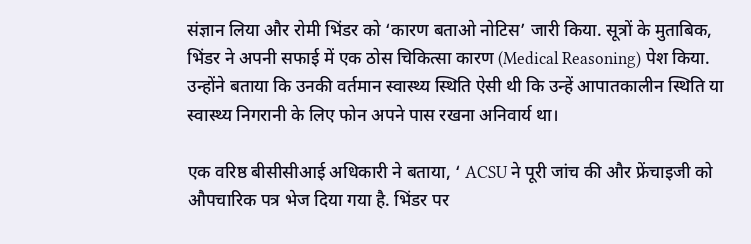संज्ञान लिया और रोमी भिंडर को ‘कारण बताओ नोटिस’ जारी किया. सूत्रों के मुताबिक, भिंडर ने अपनी सफाई में एक ठोस चिकित्सा कारण (Medical Reasoning) पेश किया. उन्होंने बताया कि उनकी वर्तमान स्वास्थ्य स्थिति ऐसी थी कि उन्हें आपातकालीन स्थिति या स्वास्थ्य निगरानी के लिए फोन अपने पास रखना अनिवार्य था।

एक वरिष्ठ बीसीसीआई अधिकारी ने बताया, ‘ ACSU ने पूरी जांच की और फ्रेंचाइजी को औपचारिक पत्र भेज दिया गया है. भिंडर पर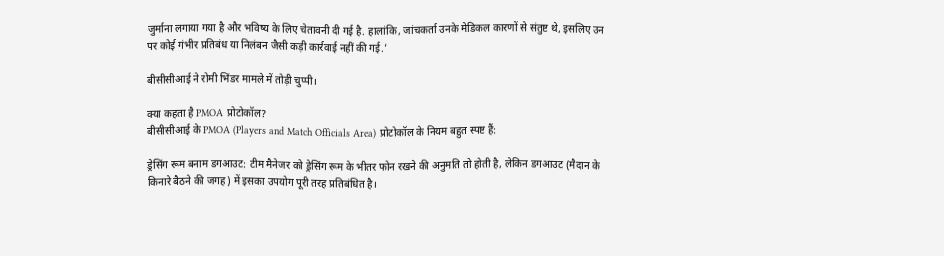जुर्माना लगाया गया है और भविष्य के लिए चेतावनी दी गई है. हालांकि, जांचकर्ता उनके मेडिकल कारणों से संतुष्ट थे, इसलिए उन पर कोई गंभीर प्रतिबंध या निलंबन जैसी कड़ी कार्रवाई नहीं की गई.’

बीसीसीआई ने रोमी भिंडर मामले में तोड़ी चुप्पी।

क्या कहता है PMOA प्रोटोकॉल?
बीसीसीआई के PMOA (Players and Match Officials Area) प्रोटोकॉल के नियम बहुत स्पष्ट हैं:

ड्रेसिंग रूम बनाम डगआउट: टीम मैनेजर को ड्रेसिंग रूम के भीतर फोन रखने की अनुमति तो होती है, लेकिन डगआउट (मैदान के किनारे बैठने की जगह) में इसका उपयोग पूरी तरह प्रतिबंधित है।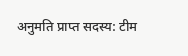अनुमति प्राप्त सदस्य: टीम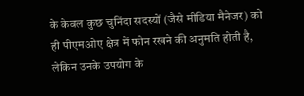के केवल कुछ चुनिंदा सदस्यों (जैसे मीडिया मैनेजर) को ही पीएमओए क्षेत्र में फोन रखने की अनुमति होती है, लेकिन उनके उपयोग के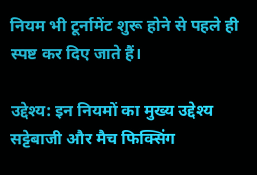नियम भी टूर्नामेंट शुरू होने से पहले ही स्पष्ट कर दिए जाते हैं।

उद्देश्य: इन नियमों का मुख्य उद्देश्य सट्टेबाजी और मैच फिक्सिंग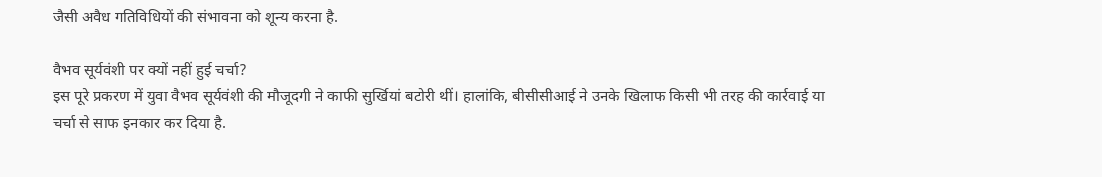जैसी अवैध गतिविधियों की संभावना को शून्य करना है.

वैभव सूर्यवंशी पर क्यों नहीं हुई चर्चा?
इस पूरे प्रकरण में युवा वैभव सूर्यवंशी की मौजूदगी ने काफी सुर्खियां बटोरी थीं। हालांकि, बीसीसीआई ने उनके खिलाफ किसी भी तरह की कार्रवाई या चर्चा से साफ इनकार कर दिया है.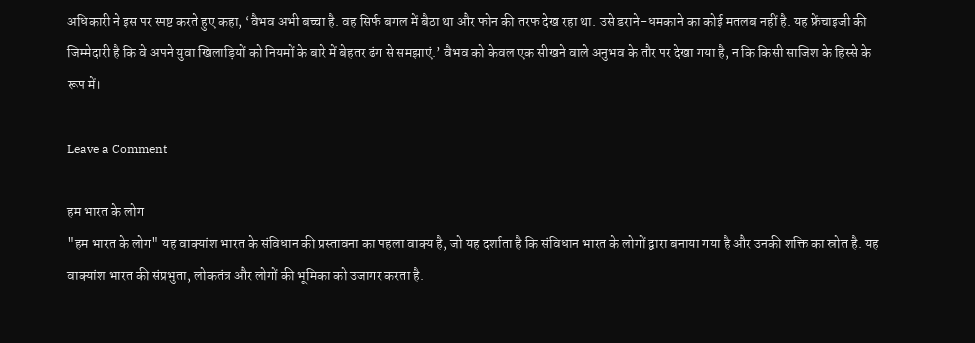अधिकारी ने इस पर स्पष्ट करते हुए कहा, ‘वैभव अभी बच्चा है. वह सिर्फ बगल में बैठा था और फोन की तरफ देख रहा था. उसे डराने-धमकाने का कोई मतलब नहीं है. यह फ्रेंचाइजी की जिम्मेदारी है कि वे अपने युवा खिलाड़ियों को नियमों के बारे में बेहतर ढंग से समझाएं.’ वैभव को केवल एक सीखने वाले अनुभव के तौर पर देखा गया है, न कि किसी साजिश के हिस्से के रूप में।

Leave a Comment

हम भारत के लोग
"हम भारत के लोग" यह वाक्यांश भारत के संविधान की प्रस्तावना का पहला वाक्य है, जो यह दर्शाता है कि संविधान भारत के लोगों द्वारा बनाया गया है और उनकी शक्ति का स्रोत है. यह वाक्यांश भारत की संप्रभुता, लोकतंत्र और लोगों की भूमिका को उजागर करता है.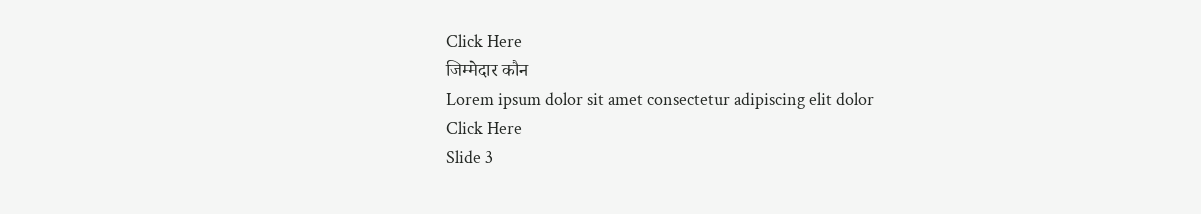Click Here
जिम्मेदार कौन
Lorem ipsum dolor sit amet consectetur adipiscing elit dolor
Click Here
Slide 3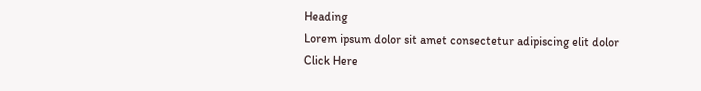Heading
Lorem ipsum dolor sit amet consectetur adipiscing elit dolor
Click Here